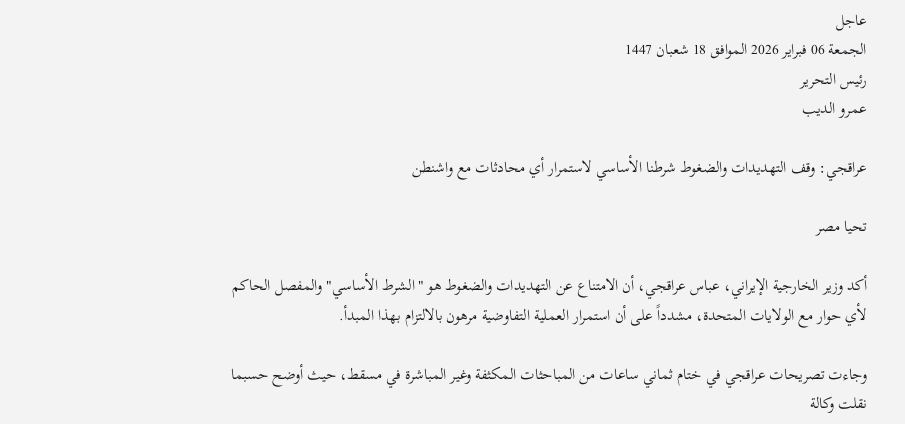عاجل
الجمعة 06 فبراير 2026 الموافق 18 شعبان 1447
رئيس التحرير
عمرو الديب

عراقجي: وقف التهديدات والضغوط شرطنا الأساسي لاستمرار أي محادثات مع واشنطن

تحيا مصر

أكد وزير الخارجية الإيراني، عباس عراقجي، أن الامتناع عن التهديدات والضغوط هو "الشرط الأساسي" والمفصل الحاكم لأي حوار مع الولايات المتحدة، مشدداً على أن استمرار العملية التفاوضية مرهون بالالتزام بهذا المبدأ.

وجاءت تصريحات عراقجي في ختام ثماني ساعات من المباحثات المكثفة وغير المباشرة في مسقط، حيث أوضح حسبما نقلت وكالة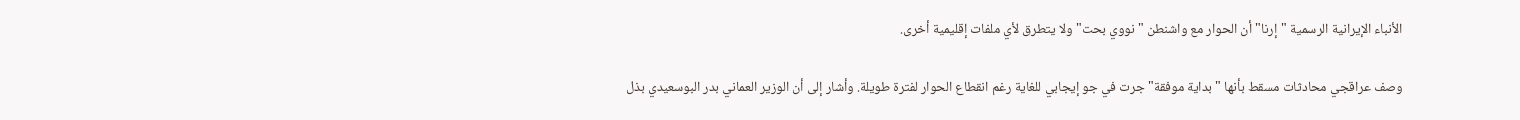الأنباء الإيرانية الرسمية "إرنا" أن الحوار مع واشنطن "نووي بحت" ولا يتطرق لأي ملفات إقليمية أخرى.

وصف عراقجي محادثات مسقط بأنها "بداية موفقة" جرت في جو إيجابي للغاية رغم انقطاع الحوار لفترة طويلة. وأشار إلى أن الوزير العماني بدر البوسعيدي بذل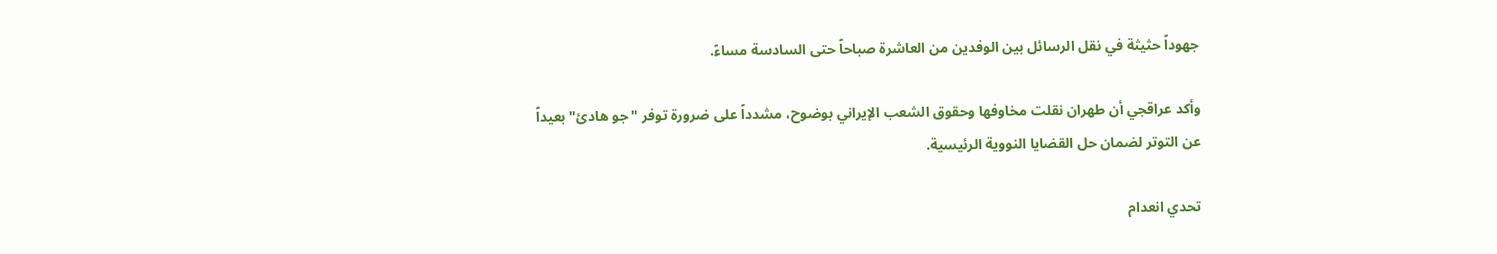جهوداً حثيثة في نقل الرسائل بين الوفدين من العاشرة صباحاً حتى السادسة مساءً.

وأكد عراقجي أن طهران نقلت مخاوفها وحقوق الشعب الإيراني بوضوح، مشدداً على ضرورة توفر "جو هادئ" بعيداً عن التوتر لضمان حل القضايا النووية الرئيسية.

تحدي انعدام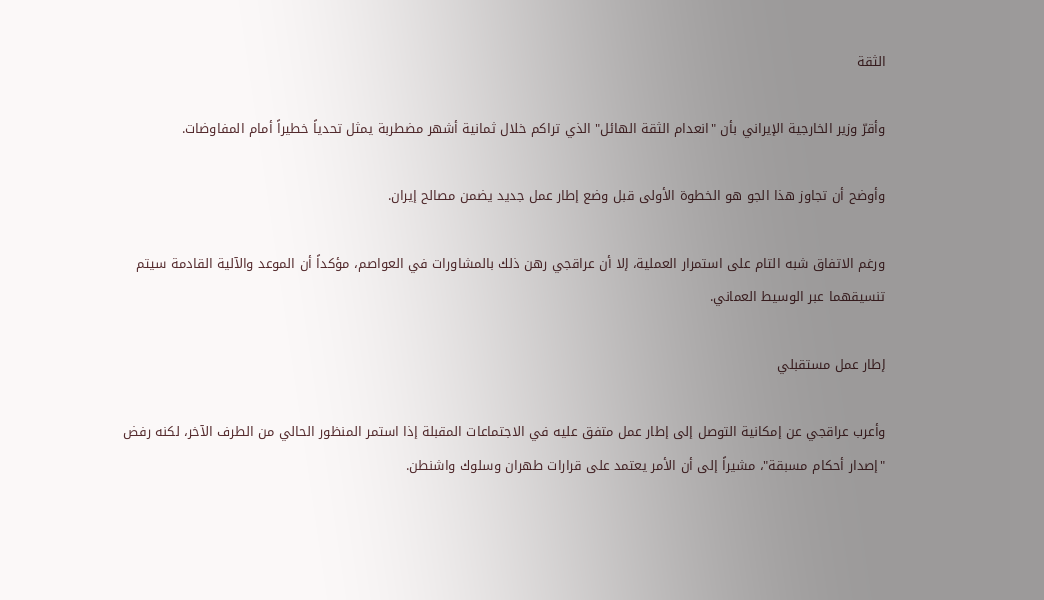الثقة

وأقرّ وزير الخارجية الإيراني بأن "انعدام الثقة الهائل" الذي تراكم خلال ثمانية أشهر مضطربة يمثل تحدياً خطيراً أمام المفاوضات.

وأوضح أن تجاوز هذا الجو هو الخطوة الأولى قبل وضع إطار عمل جديد يضمن مصالح إيران.

ورغم الاتفاق شبه التام على استمرار العملية، إلا أن عراقجي رهن ذلك بالمشاورات في العواصم، مؤكداً أن الموعد والآلية القادمة سيتم تنسيقهما عبر الوسيط العماني.

إطار عمل مستقبلي

وأعرب عراقجي عن إمكانية التوصل إلى إطار عمل متفق عليه في الاجتماعات المقبلة إذا استمر المنظور الحالي من الطرف الآخر، لكنه رفض "إصدار أحكام مسبقة"، مشيراً إلى أن الأمر يعتمد على قرارات طهران وسلوك واشنطن.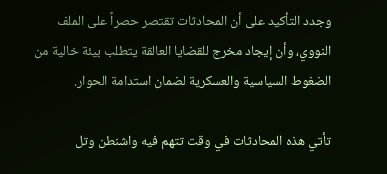وجدد التأكيد على أن المحادثات تقتصر حصراً على الملف النووي، وأن إيجاد مخرج للقضايا العالقة يتطلب بيئة خالية من الضغوط السياسية والعسكرية لضمان استدامة الحوار.

تأتي هذه المحادثات في وقت تتهم فيه واشنطن وتل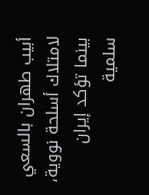أبيب طهران بالسعي لامتلاك أسلحة نووية، بينما تؤكد إيران سلمية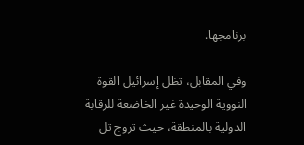برنامجها.

وفي المقابل، تظل إسرائيل القوة النووية الوحيدة غير الخاضعة للرقابة الدولية بالمنطقة، حيث تروج تل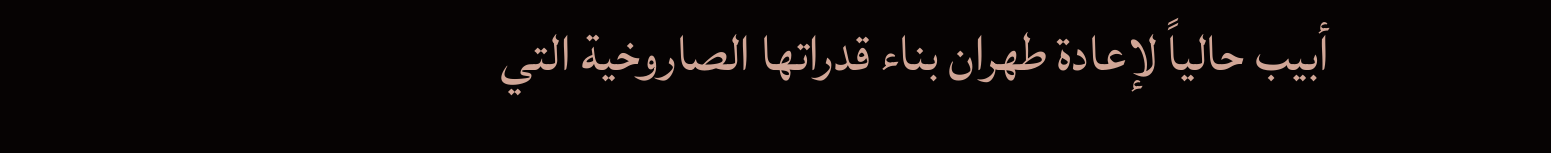أبيب حالياً لإعادة طهران بناء قدراتها الصاروخية التي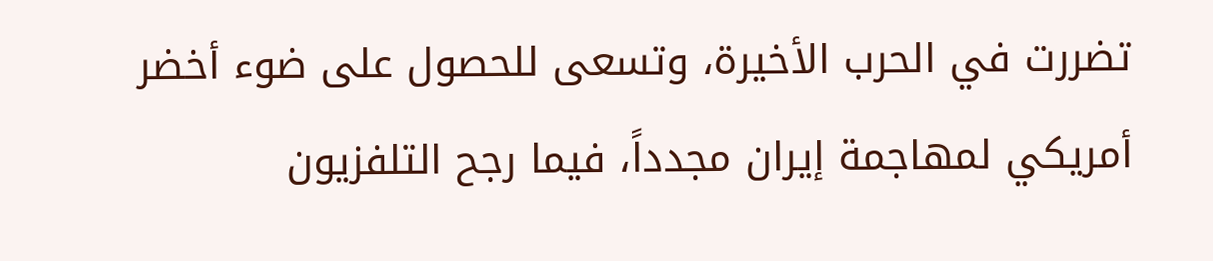تضررت في الحرب الأخيرة، وتسعى للحصول على ضوء أخضر أمريكي لمهاجمة إيران مجدداً، فيما رجح التلفزيون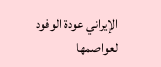الإيراني عودة الوفود لعواصمها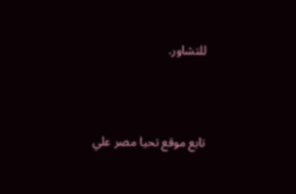للتشاور.



تابع موقع تحيا مصر علي